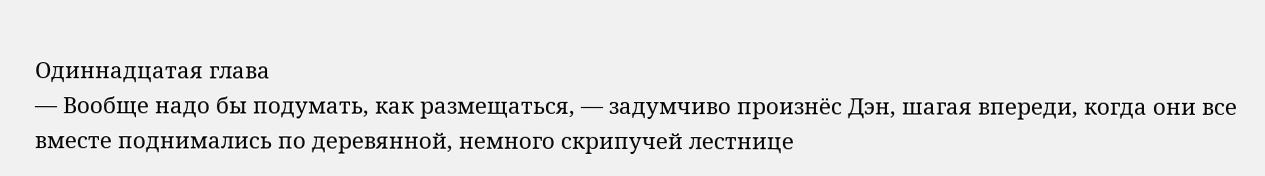Одиннадцатая глава
— Вообще надо бы подумать, как размещаться, — задумчиво произнёс Дэн, шагая впереди, когда они все вместе поднимались по деревянной, немного скрипучей лестнице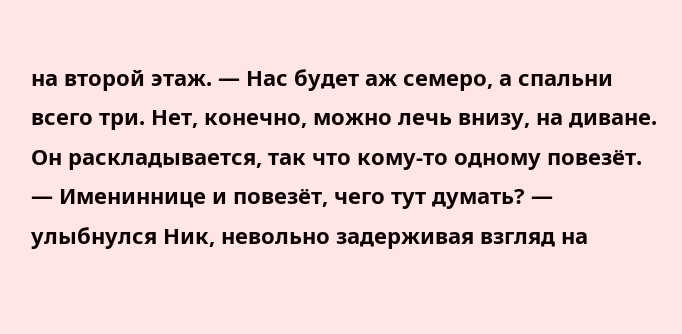на второй этаж. — Нас будет аж семеро, а спальни всего три. Нет, конечно, можно лечь внизу, на диване. Он раскладывается, так что кому-то одному повезёт.
— Имениннице и повезёт, чего тут думать? — улыбнулся Ник, невольно задерживая взгляд на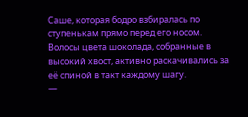Саше, которая бодро взбиралась по ступенькам прямо перед его носом. Волосы цвета шоколада, собранные в высокий хвост, активно раскачивались за её спиной в такт каждому шагу.
—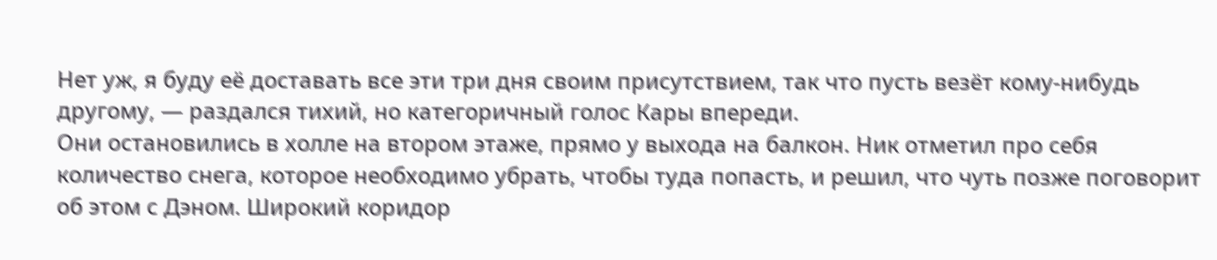Нет уж, я буду её доставать все эти три дня своим присутствием, так что пусть везёт кому-нибудь другому, — раздался тихий, но категоричный голос Кары впереди.
Они остановились в холле на втором этаже, прямо у выхода на балкон. Ник отметил про себя количество снега, которое необходимо убрать, чтобы туда попасть, и решил, что чуть позже поговорит об этом с Дэном. Широкий коридор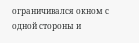ограничивался окном с одной стороны и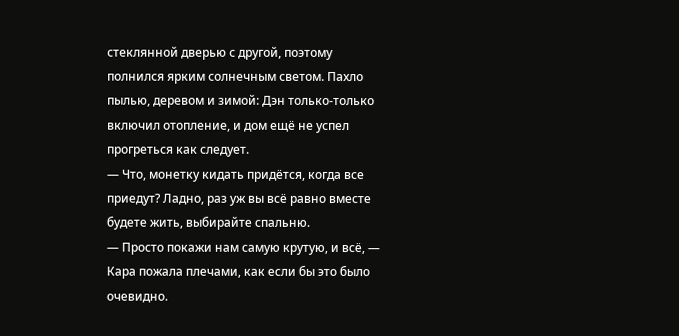стеклянной дверью с другой, поэтому полнился ярким солнечным светом. Пахло пылью, деревом и зимой: Дэн только-только включил отопление, и дом ещё не успел прогреться как следует.
— Что, монетку кидать придётся, когда все приедут? Ладно, раз уж вы всё равно вместе будете жить, выбирайте спальню.
— Просто покажи нам самую крутую, и всё, — Кара пожала плечами, как если бы это было очевидно.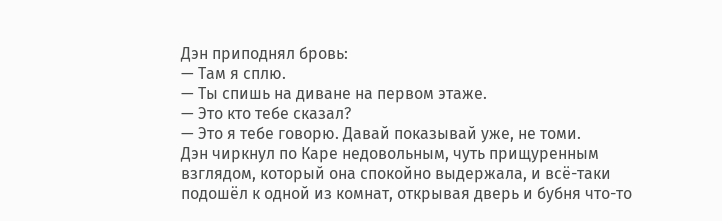Дэн приподнял бровь:
— Там я сплю.
— Ты спишь на диване на первом этаже.
— Это кто тебе сказал?
— Это я тебе говорю. Давай показывай уже, не томи.
Дэн чиркнул по Каре недовольным, чуть прищуренным взглядом, который она спокойно выдержала, и всё-таки подошёл к одной из комнат, открывая дверь и бубня что-то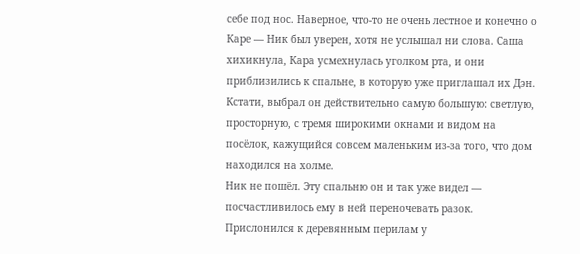себе под нос. Наверное, что-то не очень лестное и конечно о Каре — Ник был уверен, хотя не услышал ни слова. Саша хихикнула, Кара усмехнулась уголком рта, и они приблизились к спальне, в которую уже приглашал их Дэн. Кстати, выбрал он действительно самую большую: светлую, просторную, с тремя широкими окнами и видом на посёлок, кажущийся совсем маленьким из-за того, что дом находился на холме.
Ник не пошёл. Эту спальню он и так уже видел — посчастливилось ему в ней переночевать разок. Прислонился к деревянным перилам у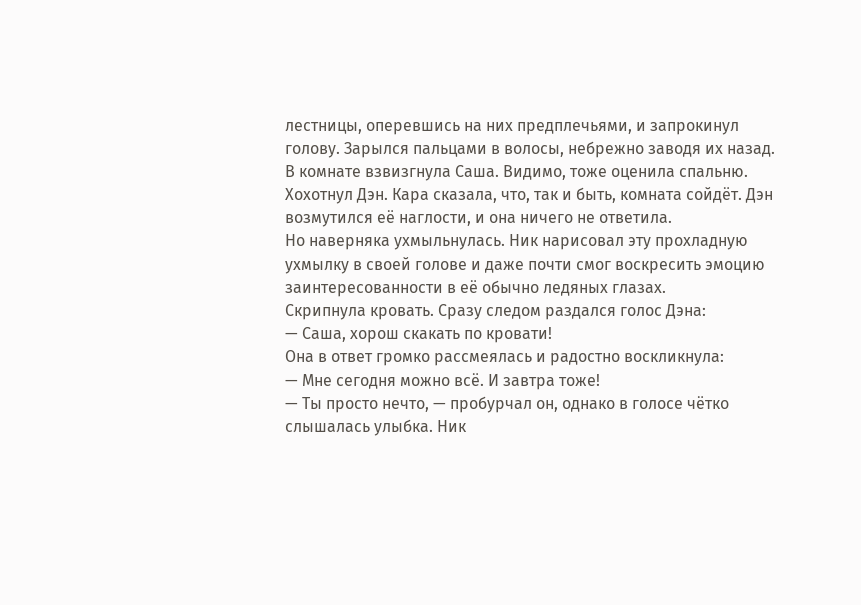лестницы, оперевшись на них предплечьями, и запрокинул голову. Зарылся пальцами в волосы, небрежно заводя их назад. В комнате взвизгнула Саша. Видимо, тоже оценила спальню. Хохотнул Дэн. Кара сказала, что, так и быть, комната сойдёт. Дэн возмутился её наглости, и она ничего не ответила.
Но наверняка ухмыльнулась. Ник нарисовал эту прохладную ухмылку в своей голове и даже почти смог воскресить эмоцию заинтересованности в её обычно ледяных глазах.
Скрипнула кровать. Сразу следом раздался голос Дэна:
— Саша, хорош скакать по кровати!
Она в ответ громко рассмеялась и радостно воскликнула:
— Мне сегодня можно всё. И завтра тоже!
— Ты просто нечто, — пробурчал он, однако в голосе чётко слышалась улыбка. Ник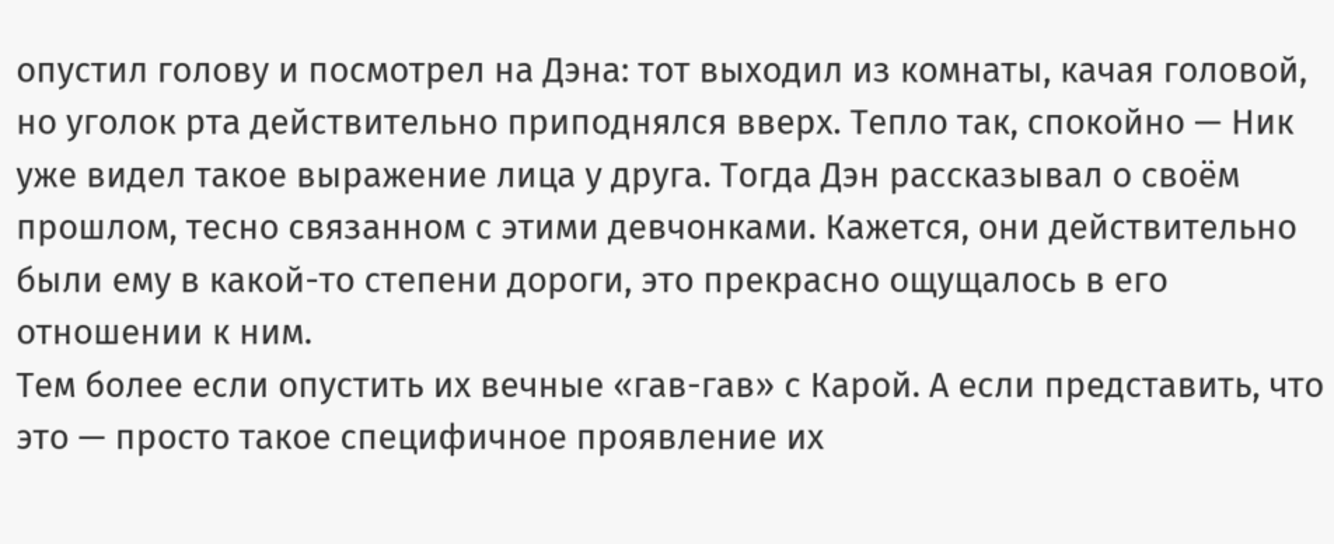опустил голову и посмотрел на Дэна: тот выходил из комнаты, качая головой, но уголок рта действительно приподнялся вверх. Тепло так, спокойно — Ник уже видел такое выражение лица у друга. Тогда Дэн рассказывал о своём прошлом, тесно связанном с этими девчонками. Кажется, они действительно были ему в какой-то степени дороги, это прекрасно ощущалось в его отношении к ним.
Тем более если опустить их вечные «гав-гав» с Карой. А если представить, что это — просто такое специфичное проявление их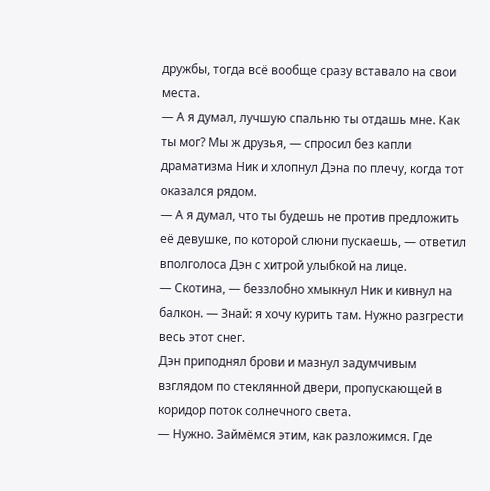дружбы, тогда всё вообще сразу вставало на свои места.
— А я думал, лучшую спальню ты отдашь мне. Как ты мог? Мы ж друзья, — спросил без капли драматизма Ник и хлопнул Дэна по плечу, когда тот оказался рядом.
— А я думал, что ты будешь не против предложить её девушке, по которой слюни пускаешь, — ответил вполголоса Дэн с хитрой улыбкой на лице.
— Скотина, — беззлобно хмыкнул Ник и кивнул на балкон. — Знай: я хочу курить там. Нужно разгрести весь этот снег.
Дэн приподнял брови и мазнул задумчивым взглядом по стеклянной двери, пропускающей в коридор поток солнечного света.
— Нужно. Займёмся этим, как разложимся. Где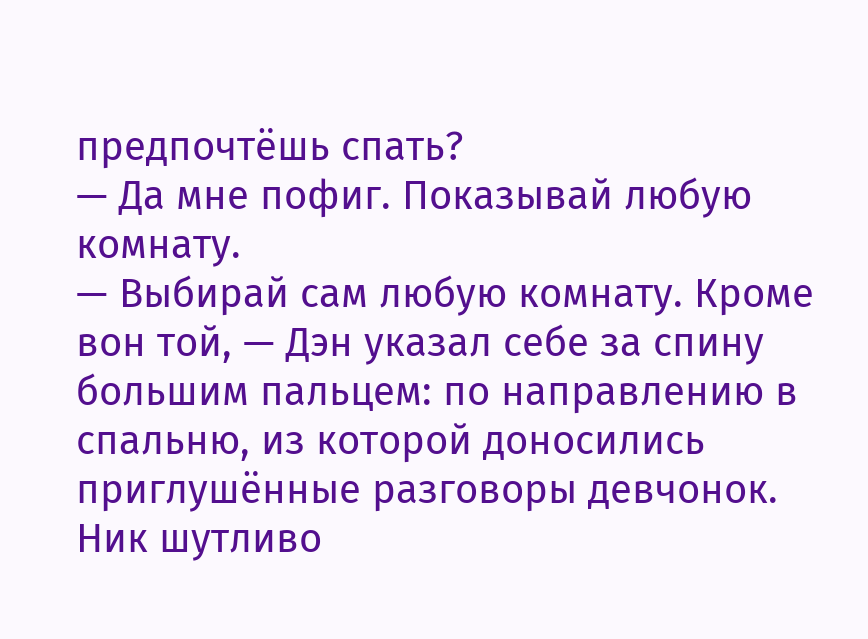предпочтёшь спать?
— Да мне пофиг. Показывай любую комнату.
— Выбирай сам любую комнату. Кроме вон той, — Дэн указал себе за спину большим пальцем: по направлению в спальню, из которой доносились приглушённые разговоры девчонок.
Ник шутливо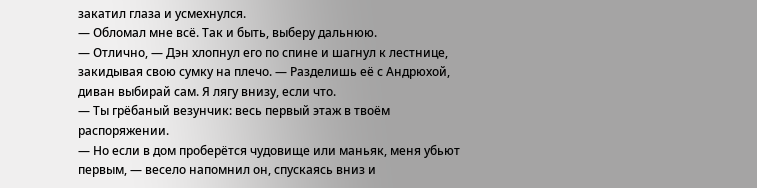закатил глаза и усмехнулся.
— Обломал мне всё. Так и быть, выберу дальнюю.
— Отлично, — Дэн хлопнул его по спине и шагнул к лестнице, закидывая свою сумку на плечо. — Разделишь её с Андрюхой, диван выбирай сам. Я лягу внизу, если что.
— Ты грёбаный везунчик: весь первый этаж в твоём распоряжении.
— Но если в дом проберётся чудовище или маньяк, меня убьют первым, — весело напомнил он, спускаясь вниз и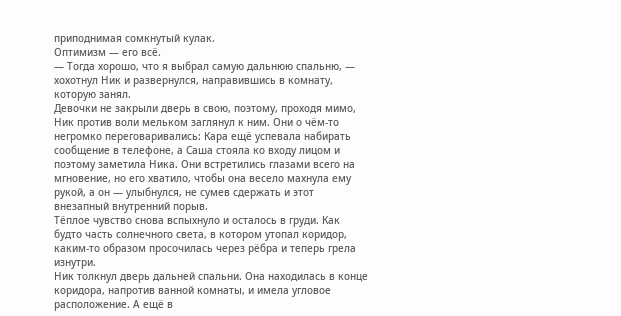приподнимая сомкнутый кулак.
Оптимизм — его всё.
— Тогда хорошо, что я выбрал самую дальнюю спальню, — хохотнул Ник и развернулся, направившись в комнату, которую занял.
Девочки не закрыли дверь в свою, поэтому, проходя мимо, Ник против воли мельком заглянул к ним. Они о чём-то негромко переговаривались: Кара ещё успевала набирать сообщение в телефоне, а Саша стояла ко входу лицом и поэтому заметила Ника. Они встретились глазами всего на мгновение, но его хватило, чтобы она весело махнула ему рукой, а он — улыбнулся, не сумев сдержать и этот внезапный внутренний порыв.
Тёплое чувство снова вспыхнуло и осталось в груди. Как будто часть солнечного света, в котором утопал коридор, каким-то образом просочилась через рёбра и теперь грела изнутри.
Ник толкнул дверь дальней спальни. Она находилась в конце коридора, напротив ванной комнаты, и имела угловое расположение. А ещё в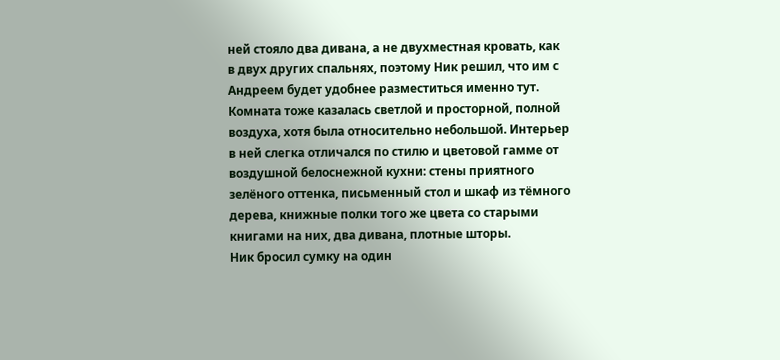ней стояло два дивана, а не двухместная кровать, как в двух других спальнях, поэтому Ник решил, что им с Андреем будет удобнее разместиться именно тут. Комната тоже казалась светлой и просторной, полной воздуха, хотя была относительно небольшой. Интерьер в ней слегка отличался по стилю и цветовой гамме от воздушной белоснежной кухни: стены приятного зелёного оттенка, письменный стол и шкаф из тёмного дерева, книжные полки того же цвета со старыми книгами на них, два дивана, плотные шторы.
Ник бросил сумку на один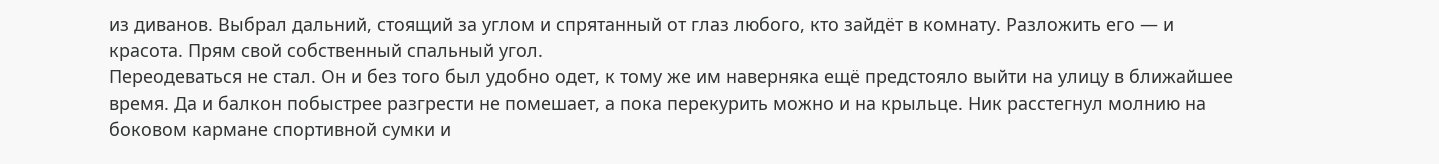из диванов. Выбрал дальний, стоящий за углом и спрятанный от глаз любого, кто зайдёт в комнату. Разложить его — и красота. Прям свой собственный спальный угол.
Переодеваться не стал. Он и без того был удобно одет, к тому же им наверняка ещё предстояло выйти на улицу в ближайшее время. Да и балкон побыстрее разгрести не помешает, а пока перекурить можно и на крыльце. Ник расстегнул молнию на боковом кармане спортивной сумки и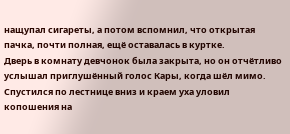нащупал сигареты, а потом вспомнил, что открытая пачка, почти полная, ещё оставалась в куртке.
Дверь в комнату девчонок была закрыта, но он отчётливо услышал приглушённый голос Кары, когда шёл мимо. Спустился по лестнице вниз и краем уха уловил копошения на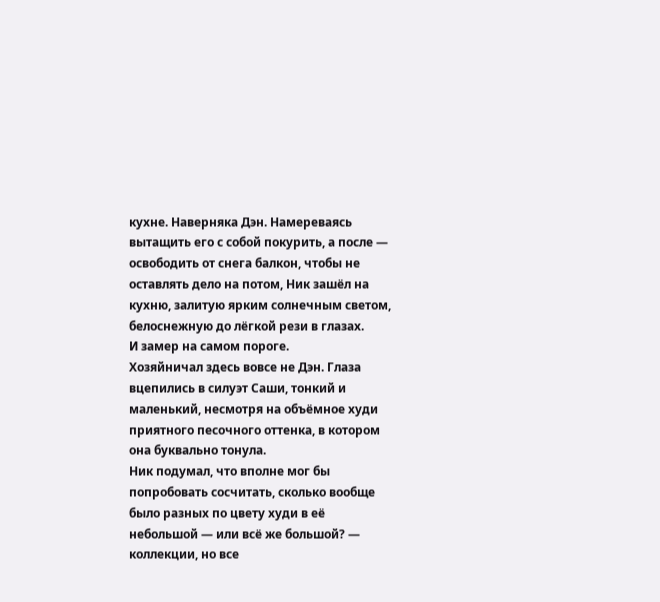кухне. Наверняка Дэн. Намереваясь вытащить его с собой покурить, а после — освободить от снега балкон, чтобы не оставлять дело на потом, Ник зашёл на кухню, залитую ярким солнечным светом, белоснежную до лёгкой рези в глазах.
И замер на самом пороге.
Хозяйничал здесь вовсе не Дэн. Глаза вцепились в силуэт Саши, тонкий и маленький, несмотря на объёмное худи приятного песочного оттенка, в котором она буквально тонула.
Ник подумал, что вполне мог бы попробовать сосчитать, сколько вообще было разных по цвету худи в её небольшой — или всё же большой? — коллекции, но все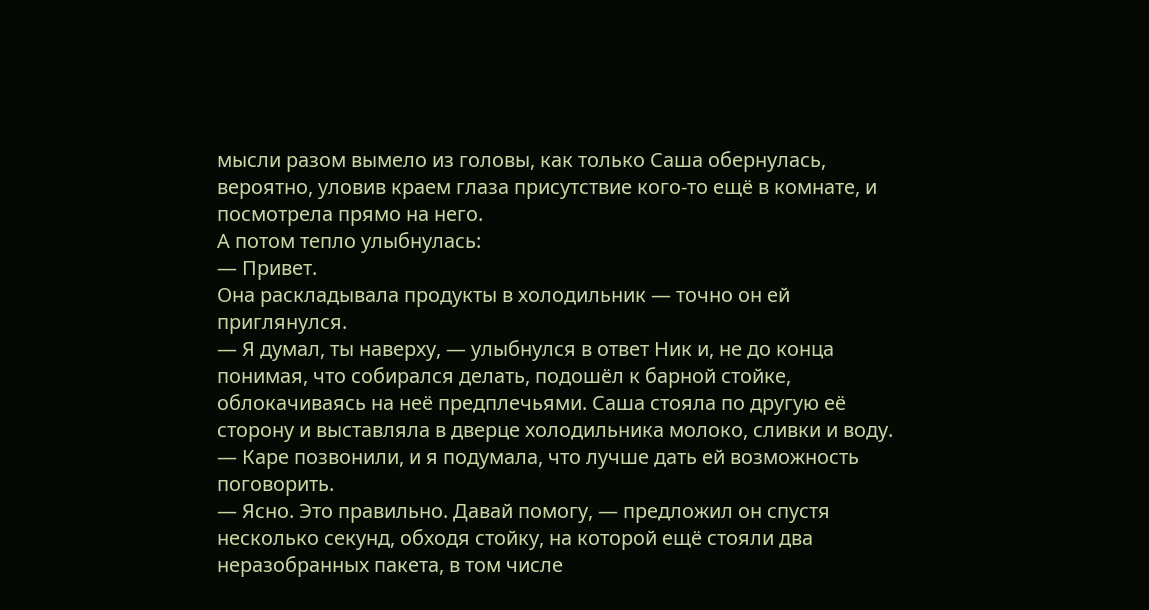мысли разом вымело из головы, как только Саша обернулась, вероятно, уловив краем глаза присутствие кого-то ещё в комнате, и посмотрела прямо на него.
А потом тепло улыбнулась:
— Привет.
Она раскладывала продукты в холодильник — точно он ей приглянулся.
— Я думал, ты наверху, — улыбнулся в ответ Ник и, не до конца понимая, что собирался делать, подошёл к барной стойке, облокачиваясь на неё предплечьями. Саша стояла по другую её сторону и выставляла в дверце холодильника молоко, сливки и воду.
— Каре позвонили, и я подумала, что лучше дать ей возможность поговорить.
— Ясно. Это правильно. Давай помогу, — предложил он спустя несколько секунд, обходя стойку, на которой ещё стояли два неразобранных пакета, в том числе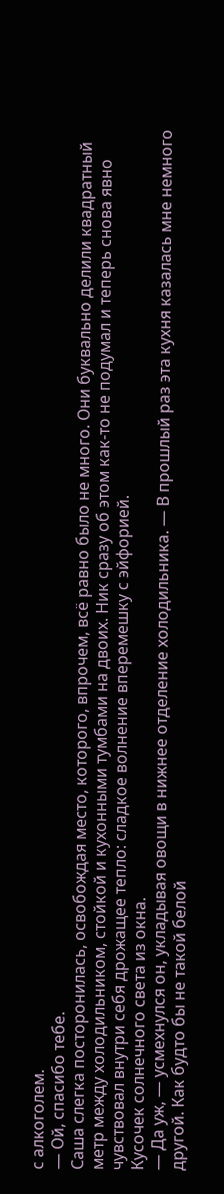с алкоголем.
— Ой, спасибо тебе.
Саша слегка посторонилась, освобождая место, которого, впрочем, всё равно было не много. Они буквально делили квадратный метр между холодильником, стойкой и кухонными тумбами на двоих. Ник сразу об этом как-то не подумал и теперь снова явно чувствовал внутри себя дрожащее тепло: сладкое волнение вперемешку с эйфорией.
Кусочек солнечного света из окна.
— Да уж, — усмехнулся он, укладывая овощи в нижнее отделение холодильника. — В прошлый раз эта кухня казалась мне немного другой. Как будто бы не такой белой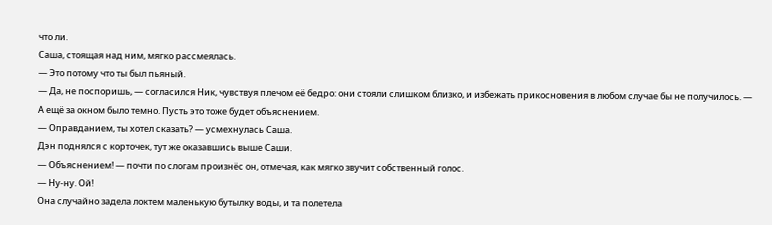что ли.
Саша, стоящая над ним, мягко рассмеялась.
— Это потому что ты был пьяный.
— Да, не поспоришь, — согласился Ник, чувствуя плечом её бедро: они стояли слишком близко, и избежать прикосновения в любом случае бы не получилось. — А ещё за окном было темно. Пусть это тоже будет объяснением.
— Оправданием, ты хотел сказать? — усмехнулась Саша.
Дэн поднялся с корточек, тут же оказавшись выше Саши.
— Объяснением! — почти по слогам произнёс он, отмечая, как мягко звучит собственный голос.
— Ну-ну. Ой!
Она случайно задела локтем маленькую бутылку воды, и та полетела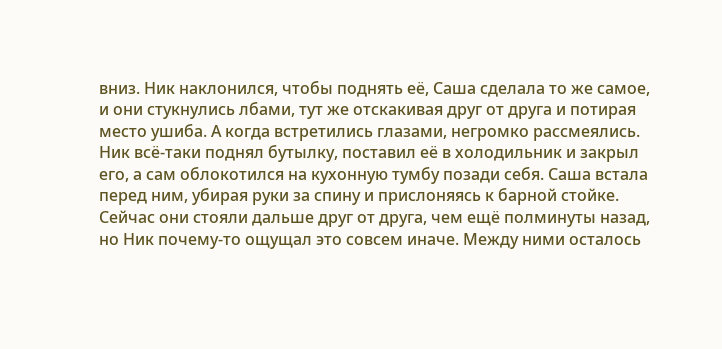вниз. Ник наклонился, чтобы поднять её, Саша сделала то же самое, и они стукнулись лбами, тут же отскакивая друг от друга и потирая место ушиба. А когда встретились глазами, негромко рассмеялись. Ник всё-таки поднял бутылку, поставил её в холодильник и закрыл его, а сам облокотился на кухонную тумбу позади себя. Саша встала перед ним, убирая руки за спину и прислоняясь к барной стойке.
Сейчас они стояли дальше друг от друга, чем ещё полминуты назад, но Ник почему-то ощущал это совсем иначе. Между ними осталось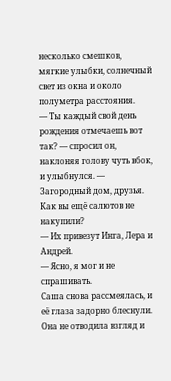несколько смешков, мягкие улыбки, солнечный свет из окна и около полуметра расстояния.
— Ты каждый свой день рождения отмечаешь вот так? — спросил он, наклоняя голову чуть вбок, и улыбнулся. — Загородный дом, друзья. Как вы ещё салютов не накупили?
— Их привезут Инга, Лера и Андрей.
— Ясно, я мог и не спрашивать.
Саша снова рассмеялась, и её глаза задорно блеснули. Она не отводила взгляд и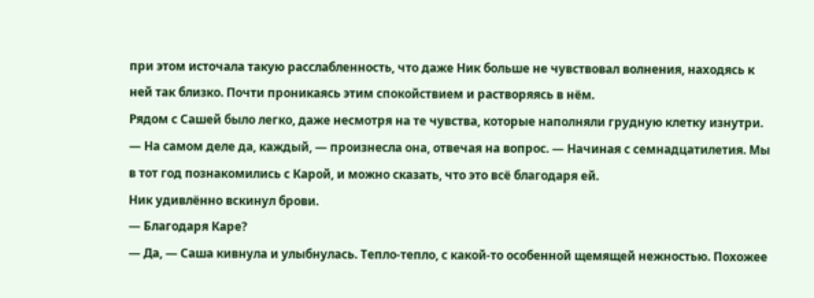при этом источала такую расслабленность, что даже Ник больше не чувствовал волнения, находясь к ней так близко. Почти проникаясь этим спокойствием и растворяясь в нём.
Рядом с Сашей было легко, даже несмотря на те чувства, которые наполняли грудную клетку изнутри.
— На самом деле да, каждый, — произнесла она, отвечая на вопрос. — Начиная с семнадцатилетия. Мы в тот год познакомились с Карой, и можно сказать, что это всё благодаря ей.
Ник удивлённо вскинул брови.
— Благодаря Каре?
— Да, — Саша кивнула и улыбнулась. Тепло-тепло, с какой-то особенной щемящей нежностью. Похожее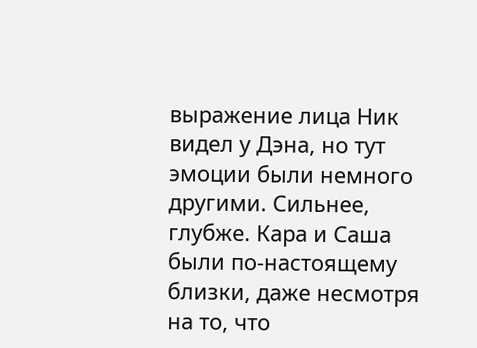выражение лица Ник видел у Дэна, но тут эмоции были немного другими. Сильнее, глубже. Кара и Саша были по-настоящему близки, даже несмотря на то, что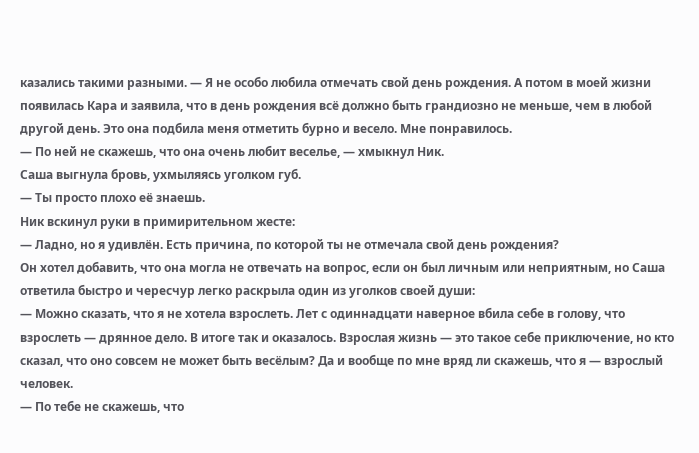казались такими разными. — Я не особо любила отмечать свой день рождения. А потом в моей жизни появилась Кара и заявила, что в день рождения всё должно быть грандиозно не меньше, чем в любой другой день. Это она подбила меня отметить бурно и весело. Мне понравилось.
— По ней не скажешь, что она очень любит веселье, — хмыкнул Ник.
Саша выгнула бровь, ухмыляясь уголком губ.
— Ты просто плохо её знаешь.
Ник вскинул руки в примирительном жесте:
— Ладно, но я удивлён. Есть причина, по которой ты не отмечала свой день рождения?
Он хотел добавить, что она могла не отвечать на вопрос, если он был личным или неприятным, но Саша ответила быстро и чересчур легко раскрыла один из уголков своей души:
— Можно сказать, что я не хотела взрослеть. Лет с одиннадцати наверное вбила себе в голову, что взрослеть — дрянное дело. В итоге так и оказалось. Взрослая жизнь — это такое себе приключение, но кто сказал, что оно совсем не может быть весёлым? Да и вообще по мне вряд ли скажешь, что я — взрослый человек.
— По тебе не скажешь, что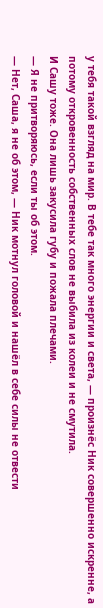у тебя такой взгляд на мир. В тебе так много энергии и света, — произнёс Ник совершенно искренне, а потому откровенность собственных слов не выбила из колеи и не смутила.
И Сашу тоже. Она лишь закусила губу и пожала плечами.
— Я не притворяюсь, если ты об этом.
— Нет, Саша, я не об этом, — Ник мотнул головой и нашёл в себе силы не отвести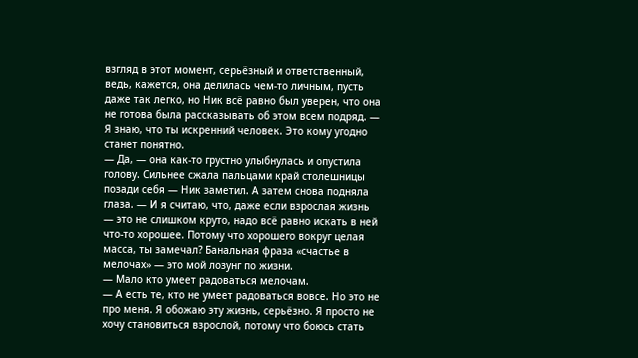взгляд в этот момент, серьёзный и ответственный, ведь, кажется, она делилась чем-то личным, пусть даже так легко, но Ник всё равно был уверен, что она не готова была рассказывать об этом всем подряд. — Я знаю, что ты искренний человек. Это кому угодно станет понятно.
— Да, — она как-то грустно улыбнулась и опустила голову. Сильнее сжала пальцами край столешницы позади себя — Ник заметил. А затем снова подняла глаза. — И я считаю, что, даже если взрослая жизнь — это не слишком круто, надо всё равно искать в ней что-то хорошее. Потому что хорошего вокруг целая масса, ты замечал? Банальная фраза «счастье в мелочах» — это мой лозунг по жизни.
— Мало кто умеет радоваться мелочам.
— А есть те, кто не умеет радоваться вовсе. Но это не про меня. Я обожаю эту жизнь, серьёзно. Я просто не хочу становиться взрослой, потому что боюсь стать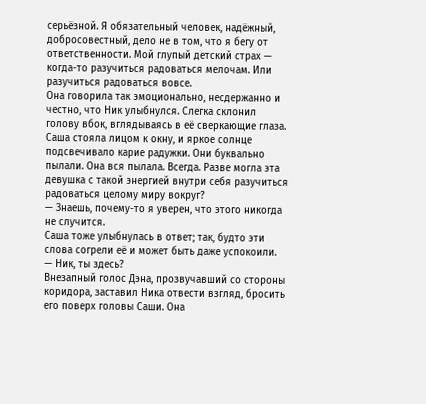серьёзной. Я обязательный человек, надёжный, добросовестный, дело не в том, что я бегу от ответственности. Мой глупый детский страх — когда-то разучиться радоваться мелочам. Или разучиться радоваться вовсе.
Она говорила так эмоционально, несдержанно и честно, что Ник улыбнулся. Слегка склонил голову вбок, вглядываясь в её сверкающие глаза. Саша стояла лицом к окну, и яркое солнце подсвечивало карие радужки. Они буквально пылали. Она вся пылала. Всегда. Разве могла эта девушка с такой энергией внутри себя разучиться радоваться целому миру вокруг?
— Знаешь, почему-то я уверен, что этого никогда не случится.
Саша тоже улыбнулась в ответ; так, будто эти слова согрели её и может быть даже успокоили.
— Ник, ты здесь?
Внезапный голос Дэна, прозвучавший со стороны коридора, заставил Ника отвести взгляд, бросить его поверх головы Саши. Она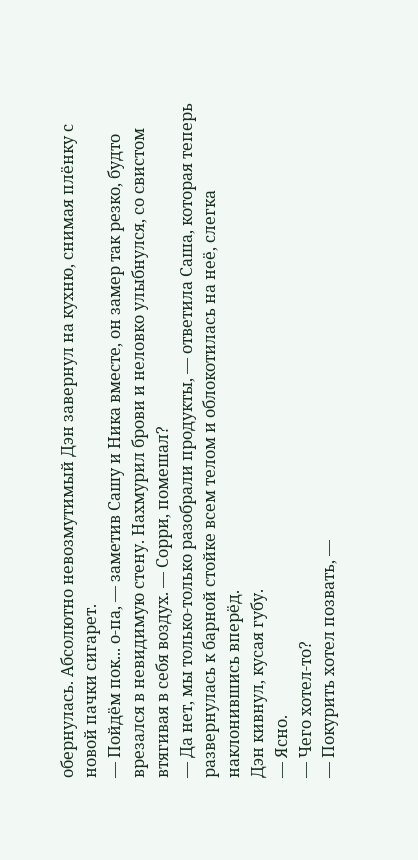обернулась. Абсолютно невозмутимый Дэн завернул на кухню, снимая плёнку с новой пачки сигарет.
— Пойдём пок... о-па, — заметив Сашу и Ника вместе, он замер так резко, будто врезался в невидимую стену. Нахмурил брови и неловко улыбнулся, со свистом втягивая в себя воздух. — Сорри, помешал?
— Да нет, мы только-только разобрали продукты, — ответила Саша, которая теперь развернулась к барной стойке всем телом и облокотилась на неё, слегка наклонившись вперёд.
Дэн кивнул, кусая губу.
— Ясно.
— Чего хотел-то?
— Покурить хотел позвать, —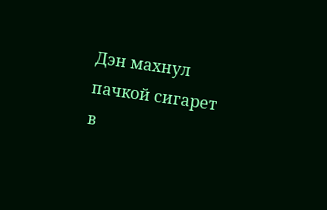Дэн махнул пачкой сигарет в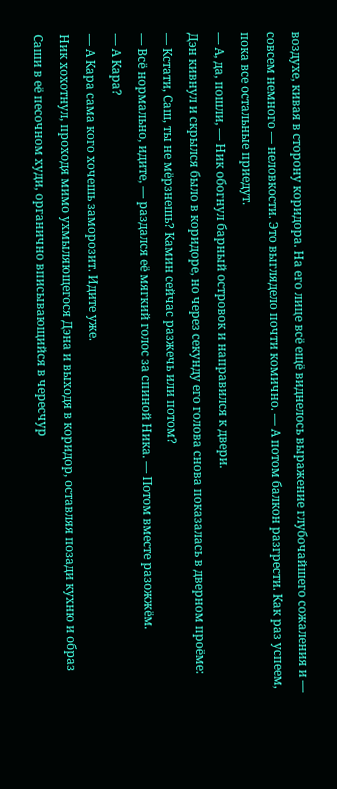воздухе, кивая в сторону коридора. На его лице всё ещё виднелось выражение глубочайшего сожаления и — совсем немного — неловкости. Это выглядело почти комично. — А потом балкон разгрести. Как раз успеем, пока все остальные приедут.
— А, да, пошли, — Ник обогнул барный островок и направился к двери.
Дэн кивнул и скрылся было в коридоре, но через секунду его голова снова показалась в дверном проёме:
— Кстати, Саш, ты не мёрзнешь? Камин сейчас разжечь или потом?
— Всё нормально, идите, — раздался её мягкий голос за спиной Ника. — Потом вместе разожжём.
— А Кара?
— А Кара сама кого хочешь заморозит. Идите уже.
Ник хохотнул, проходя мимо ухмыляющегося Дэна и выходя в коридор, оставляя позади кухню и образ Саши в её песочном худи, органично вписывающийся в чересчур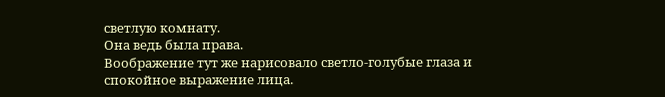светлую комнату.
Она ведь была права.
Воображение тут же нарисовало светло-голубые глаза и спокойное выражение лица.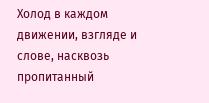Холод в каждом движении, взгляде и слове, насквозь пропитанный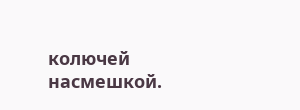колючей насмешкой.